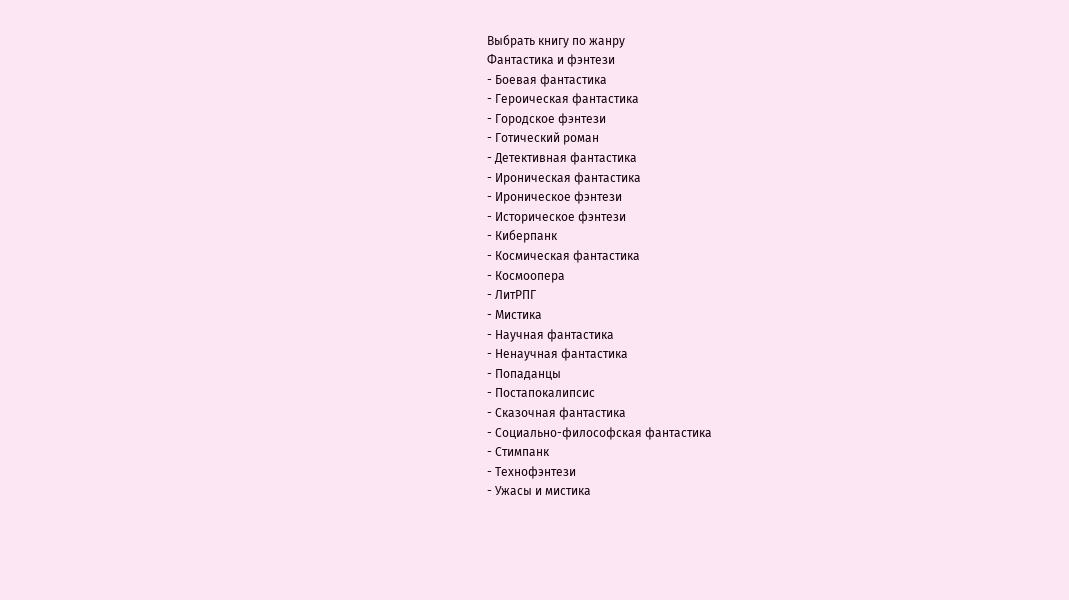Выбрать книгу по жанру
Фантастика и фэнтези
- Боевая фантастика
- Героическая фантастика
- Городское фэнтези
- Готический роман
- Детективная фантастика
- Ироническая фантастика
- Ироническое фэнтези
- Историческое фэнтези
- Киберпанк
- Космическая фантастика
- Космоопера
- ЛитРПГ
- Мистика
- Научная фантастика
- Ненаучная фантастика
- Попаданцы
- Постапокалипсис
- Сказочная фантастика
- Социально-философская фантастика
- Стимпанк
- Технофэнтези
- Ужасы и мистика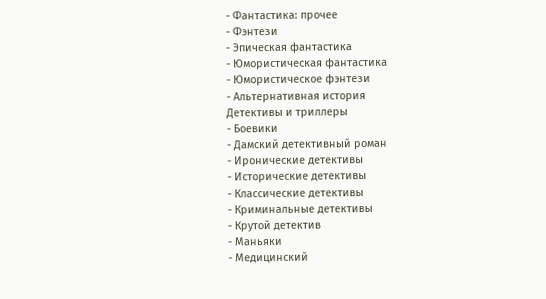- Фантастика: прочее
- Фэнтези
- Эпическая фантастика
- Юмористическая фантастика
- Юмористическое фэнтези
- Альтернативная история
Детективы и триллеры
- Боевики
- Дамский детективный роман
- Иронические детективы
- Исторические детективы
- Классические детективы
- Криминальные детективы
- Крутой детектив
- Маньяки
- Медицинский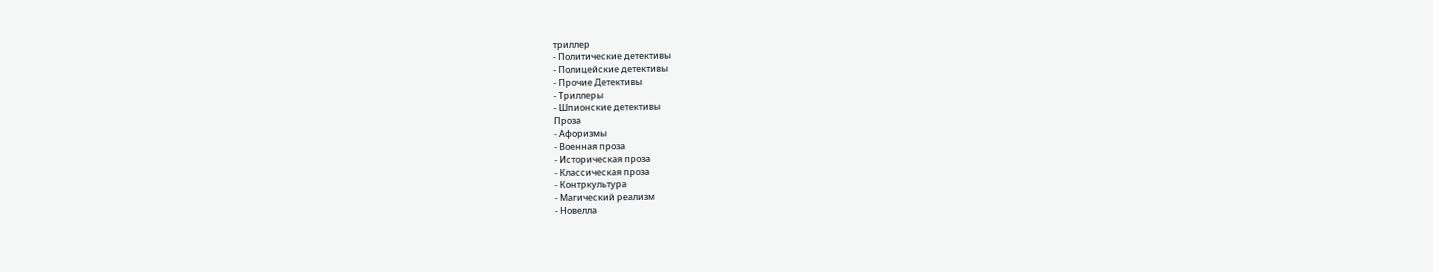триллер
- Политические детективы
- Полицейские детективы
- Прочие Детективы
- Триллеры
- Шпионские детективы
Проза
- Афоризмы
- Военная проза
- Историческая проза
- Классическая проза
- Контркультура
- Магический реализм
- Новелла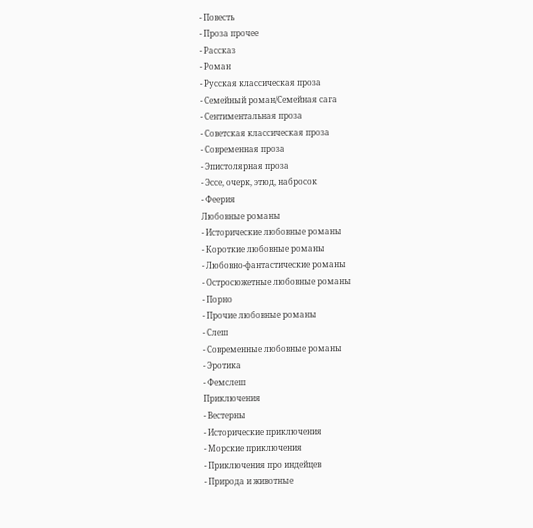- Повесть
- Проза прочее
- Рассказ
- Роман
- Русская классическая проза
- Семейный роман/Семейная сага
- Сентиментальная проза
- Советская классическая проза
- Современная проза
- Эпистолярная проза
- Эссе, очерк, этюд, набросок
- Феерия
Любовные романы
- Исторические любовные романы
- Короткие любовные романы
- Любовно-фантастические романы
- Остросюжетные любовные романы
- Порно
- Прочие любовные романы
- Слеш
- Современные любовные романы
- Эротика
- Фемслеш
Приключения
- Вестерны
- Исторические приключения
- Морские приключения
- Приключения про индейцев
- Природа и животные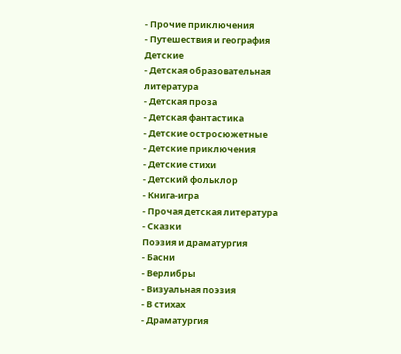- Прочие приключения
- Путешествия и география
Детские
- Детская образовательная литература
- Детская проза
- Детская фантастика
- Детские остросюжетные
- Детские приключения
- Детские стихи
- Детский фольклор
- Книга-игра
- Прочая детская литература
- Сказки
Поэзия и драматургия
- Басни
- Верлибры
- Визуальная поэзия
- В стихах
- Драматургия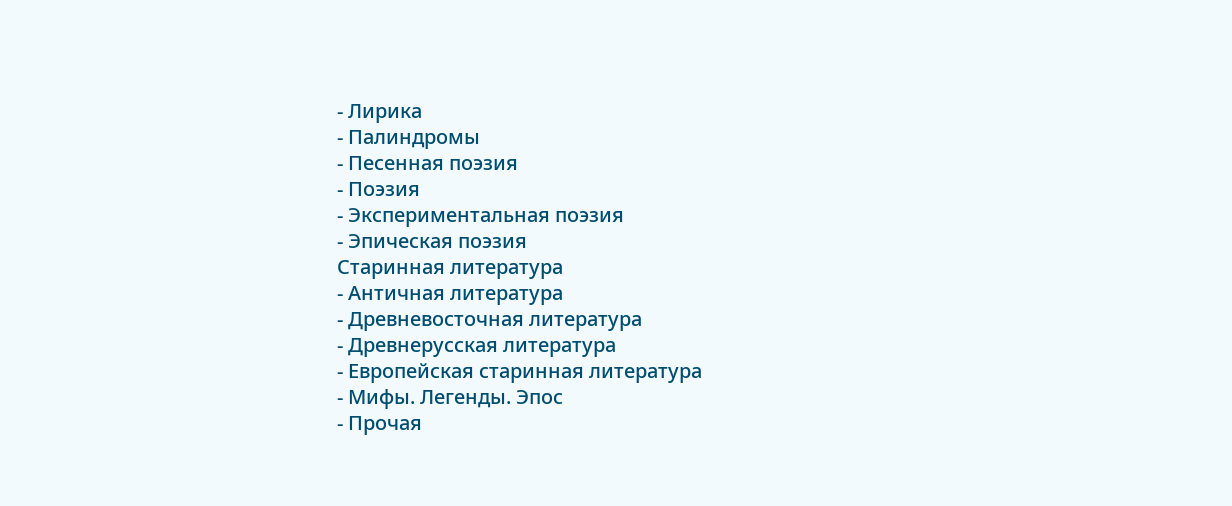- Лирика
- Палиндромы
- Песенная поэзия
- Поэзия
- Экспериментальная поэзия
- Эпическая поэзия
Старинная литература
- Античная литература
- Древневосточная литература
- Древнерусская литература
- Европейская старинная литература
- Мифы. Легенды. Эпос
- Прочая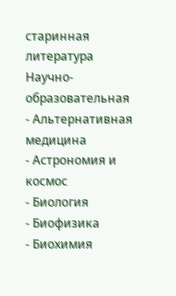старинная литература
Научно-образовательная
- Альтернативная медицина
- Астрономия и космос
- Биология
- Биофизика
- Биохимия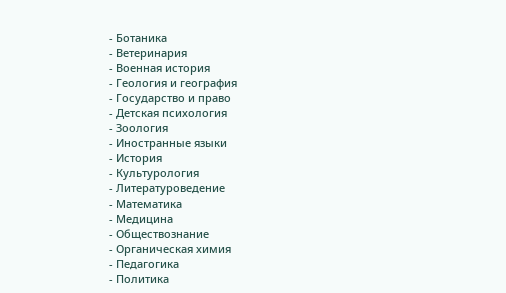- Ботаника
- Ветеринария
- Военная история
- Геология и география
- Государство и право
- Детская психология
- Зоология
- Иностранные языки
- История
- Культурология
- Литературоведение
- Математика
- Медицина
- Обществознание
- Органическая химия
- Педагогика
- Политика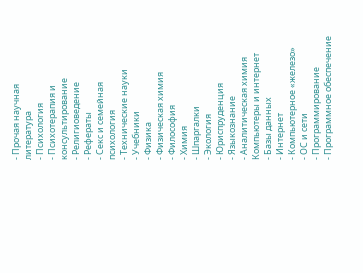- Прочая научная литература
- Психология
- Психотерапия и консультирование
- Религиоведение
- Рефераты
- Секс и семейная психология
- Технические науки
- Учебники
- Физика
- Физическая химия
- Философия
- Химия
- Шпаргалки
- Экология
- Юриспруденция
- Языкознание
- Аналитическая химия
Компьютеры и интернет
- Базы данных
- Интернет
- Компьютерное «железо»
- ОС и сети
- Программирование
- Программное обеспечение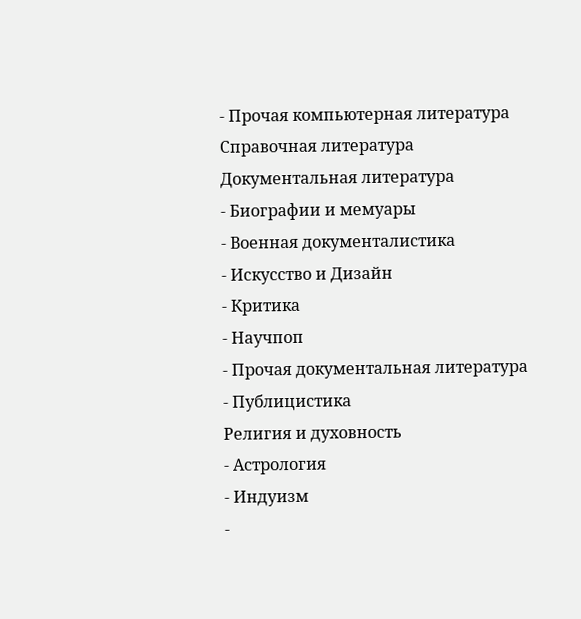- Прочая компьютерная литература
Справочная литература
Документальная литература
- Биографии и мемуары
- Военная документалистика
- Искусство и Дизайн
- Критика
- Научпоп
- Прочая документальная литература
- Публицистика
Религия и духовность
- Астрология
- Индуизм
-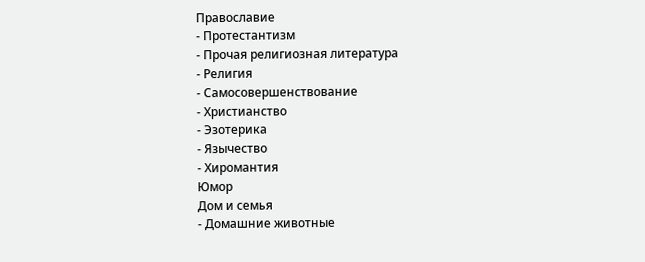Православие
- Протестантизм
- Прочая религиозная литература
- Религия
- Самосовершенствование
- Христианство
- Эзотерика
- Язычество
- Хиромантия
Юмор
Дом и семья
- Домашние животные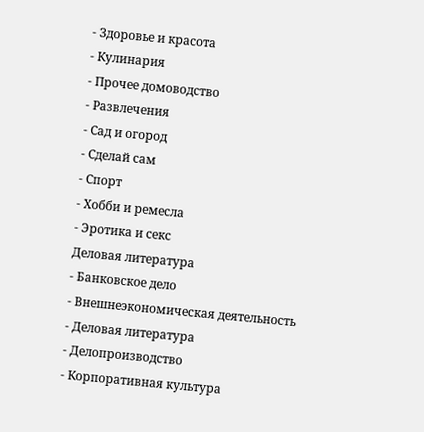- Здоровье и красота
- Кулинария
- Прочее домоводство
- Развлечения
- Сад и огород
- Сделай сам
- Спорт
- Хобби и ремесла
- Эротика и секс
Деловая литература
- Банковское дело
- Внешнеэкономическая деятельность
- Деловая литература
- Делопроизводство
- Корпоративная культура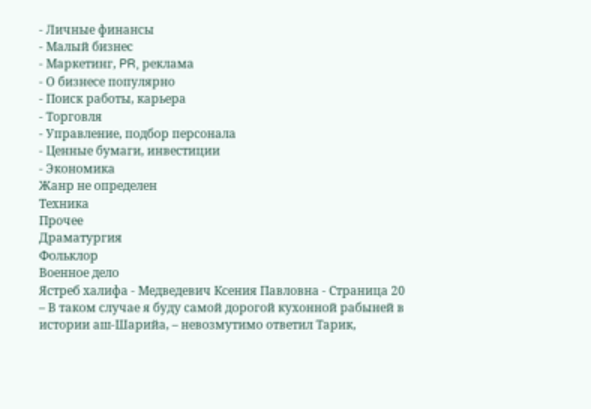- Личные финансы
- Малый бизнес
- Маркетинг, PR, реклама
- О бизнесе популярно
- Поиск работы, карьера
- Торговля
- Управление, подбор персонала
- Ценные бумаги, инвестиции
- Экономика
Жанр не определен
Техника
Прочее
Драматургия
Фольклор
Военное дело
Ястреб халифа - Медведевич Ксения Павловна - Страница 20
– В таком случае я буду самой дорогой кухонной рабыней в истории аш-Шарийа, – невозмутимо ответил Тарик,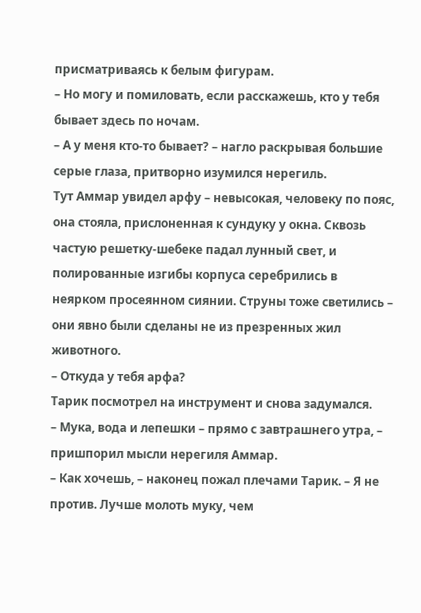присматриваясь к белым фигурам.
– Но могу и помиловать, если расскажешь, кто у тебя бывает здесь по ночам.
– А у меня кто-то бывает? – нагло раскрывая большие серые глаза, притворно изумился нерегиль.
Тут Аммар увидел арфу – невысокая, человеку по пояс, она стояла, прислоненная к сундуку у окна. Сквозь частую решетку-шебеке падал лунный свет, и полированные изгибы корпуса серебрились в неярком просеянном сиянии. Струны тоже светились – они явно были сделаны не из презренных жил животного.
– Откуда у тебя арфа?
Тарик посмотрел на инструмент и снова задумался.
– Мука, вода и лепешки – прямо с завтрашнего утра, – пришпорил мысли нерегиля Аммар.
– Как хочешь, – наконец пожал плечами Тарик. – Я не против. Лучше молоть муку, чем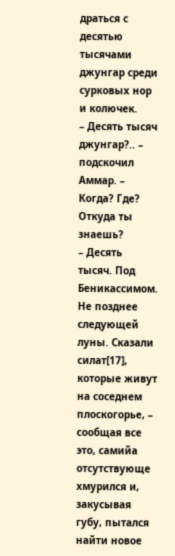драться с десятью тысячами джунгар среди сурковых нор и колючек.
– Десять тысяч джунгар?.. – подскочил Аммар. – Когда? Где? Откуда ты знаешь?
– Десять тысяч. Под Беникассимом. Не позднее следующей луны. Сказали силат[17], которые живут на соседнем плоскогорье, – сообщая все это, самийа отсутствующе хмурился и, закусывая губу, пытался найти новое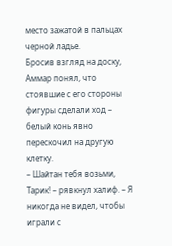место зажатой в пальцах черной ладье.
Бросив взгляд на доску, Аммар понял, что стоявшие с его стороны фигуры сделали ход – белый конь явно перескочил на другую клетку.
– Шайтан тебя возьми, Тарик! – рявкнул халиф. – Я никогда не видел, чтобы играли с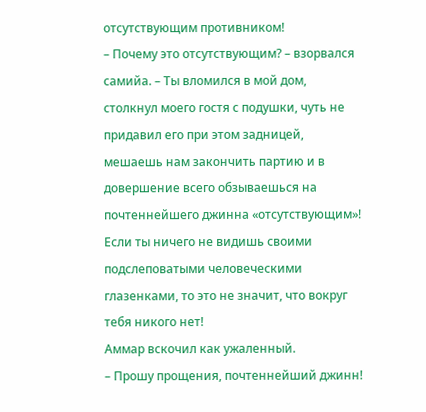отсутствующим противником!
– Почему это отсутствующим? – взорвался самийа. – Ты вломился в мой дом, столкнул моего гостя с подушки, чуть не придавил его при этом задницей, мешаешь нам закончить партию и в довершение всего обзываешься на почтеннейшего джинна «отсутствующим»! Если ты ничего не видишь своими подслеповатыми человеческими глазенками, то это не значит, что вокруг тебя никого нет!
Аммар вскочил как ужаленный.
– Прошу прощения, почтеннейший джинн!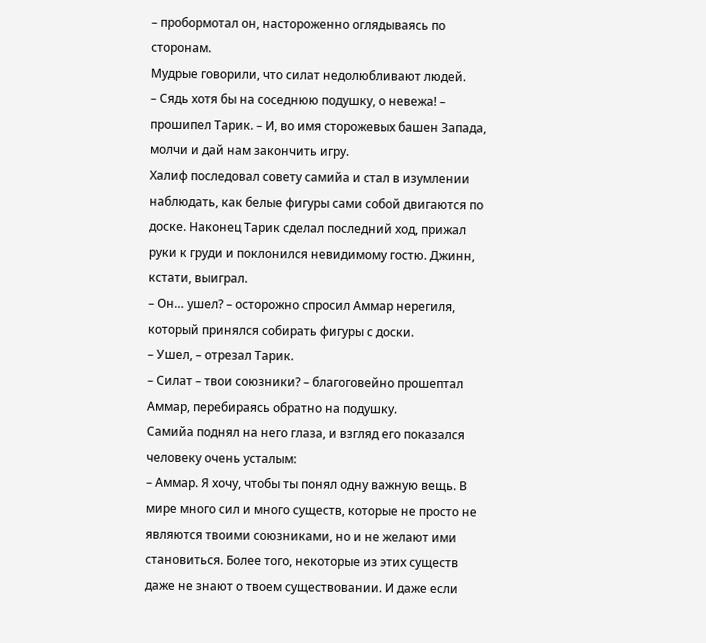– пробормотал он, настороженно оглядываясь по сторонам.
Мудрые говорили, что силат недолюбливают людей.
– Сядь хотя бы на соседнюю подушку, о невежа! – прошипел Тарик. – И, во имя сторожевых башен Запада, молчи и дай нам закончить игру.
Халиф последовал совету самийа и стал в изумлении наблюдать, как белые фигуры сами собой двигаются по доске. Наконец Тарик сделал последний ход, прижал руки к груди и поклонился невидимому гостю. Джинн, кстати, выиграл.
– Он… ушел? – осторожно спросил Аммар нерегиля, который принялся собирать фигуры с доски.
– Ушел, – отрезал Тарик.
– Силат – твои союзники? – благоговейно прошептал Аммар, перебираясь обратно на подушку.
Самийа поднял на него глаза, и взгляд его показался человеку очень усталым:
– Аммар. Я хочу, чтобы ты понял одну важную вещь. В мире много сил и много существ, которые не просто не являются твоими союзниками, но и не желают ими становиться. Более того, некоторые из этих существ даже не знают о твоем существовании. И даже если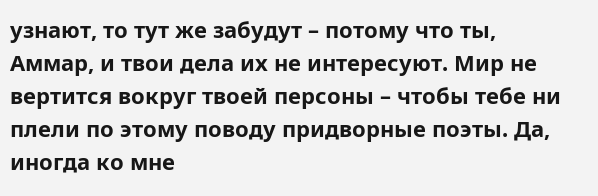узнают, то тут же забудут – потому что ты, Аммар, и твои дела их не интересуют. Мир не вертится вокруг твоей персоны – чтобы тебе ни плели по этому поводу придворные поэты. Да, иногда ко мне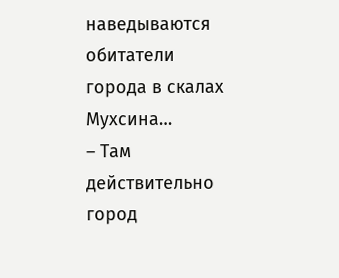наведываются обитатели города в скалах Мухсина…
– Там действительно город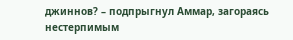джиннов? – подпрыгнул Аммар, загораясь нестерпимым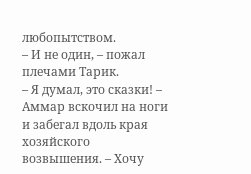любопытством.
– И не один, – пожал плечами Тарик.
– Я думал, это сказки! – Аммар вскочил на ноги и забегал вдоль края хозяйского возвышения. – Хочу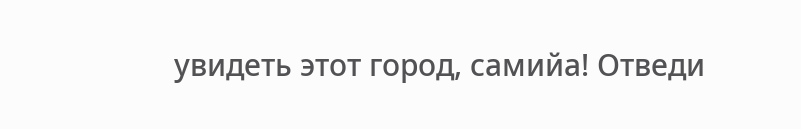увидеть этот город, самийа! Отведи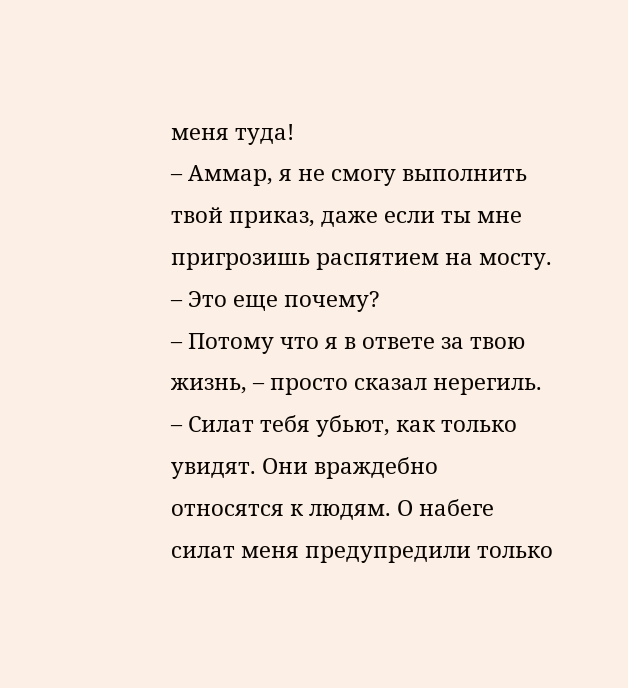меня туда!
– Аммар, я не смогу выполнить твой приказ, даже если ты мне пригрозишь распятием на мосту.
– Это еще почему?
– Потому что я в ответе за твою жизнь, – просто сказал нерегиль. – Силат тебя убьют, как только увидят. Они враждебно относятся к людям. О набеге силат меня предупредили только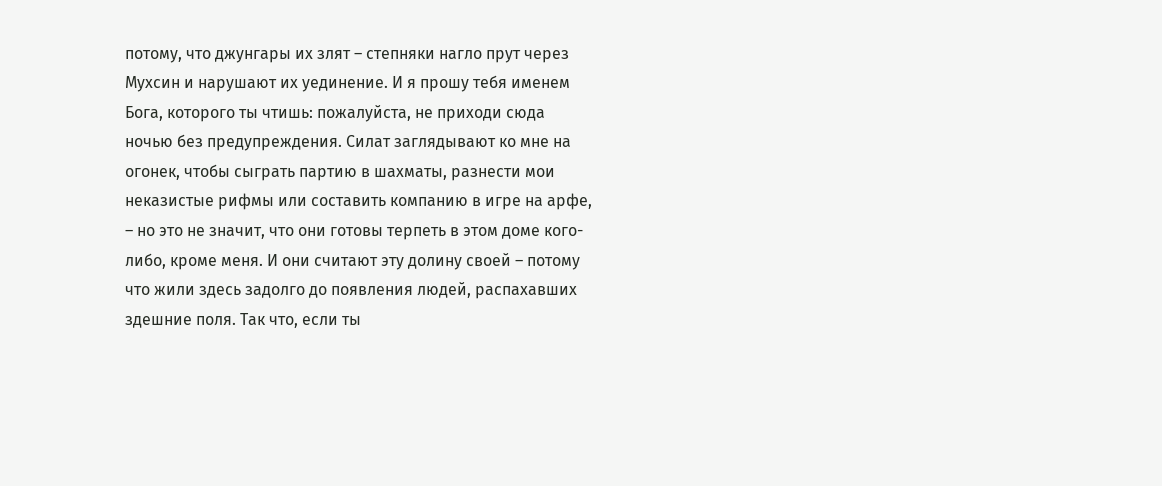потому, что джунгары их злят – степняки нагло прут через Мухсин и нарушают их уединение. И я прошу тебя именем Бога, которого ты чтишь: пожалуйста, не приходи сюда ночью без предупреждения. Силат заглядывают ко мне на огонек, чтобы сыграть партию в шахматы, разнести мои неказистые рифмы или составить компанию в игре на арфе, – но это не значит, что они готовы терпеть в этом доме кого-либо, кроме меня. И они считают эту долину своей – потому что жили здесь задолго до появления людей, распахавших здешние поля. Так что, если ты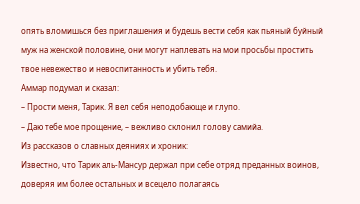опять вломишься без приглашения и будешь вести себя как пьяный буйный муж на женской половине, они могут наплевать на мои просьбы простить твое невежество и невоспитанность и убить тебя.
Аммар подумал и сказал:
– Прости меня, Тарик. Я вел себя неподобающе и глупо.
– Даю тебе мое прощение, – вежливо склонил голову самийа.
Из рассказов о славных деяниях и хроник:
Известно, что Тарик аль-Мансур держал при себе отряд преданных воинов, доверяя им более остальных и всецело полагаясь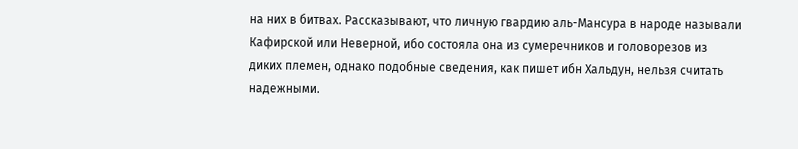на них в битвах. Рассказывают, что личную гвардию аль-Мансура в народе называли Кафирской или Неверной, ибо состояла она из сумеречников и головорезов из диких племен, однако подобные сведения, как пишет ибн Хальдун, нельзя считать надежными.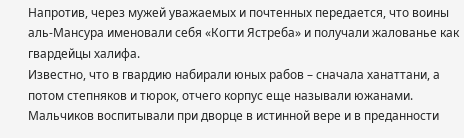Напротив, через мужей уважаемых и почтенных передается, что воины аль-Мансура именовали себя «Когти Ястреба» и получали жалованье как гвардейцы халифа.
Известно, что в гвардию набирали юных рабов – сначала ханаттани, а потом степняков и тюрок, отчего корпус еще называли южанами. Мальчиков воспитывали при дворце в истинной вере и в преданности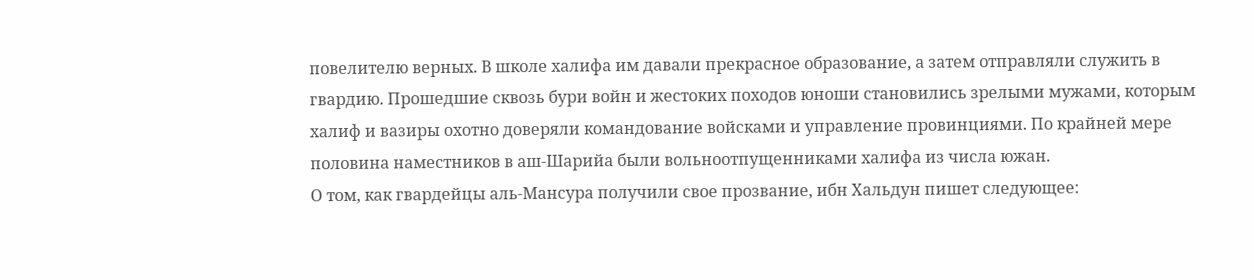повелителю верных. В школе халифа им давали прекрасное образование, а затем отправляли служить в гвардию. Прошедшие сквозь бури войн и жестоких походов юноши становились зрелыми мужами, которым халиф и вазиры охотно доверяли командование войсками и управление провинциями. По крайней мере половина наместников в аш-Шарийа были вольноотпущенниками халифа из числа южан.
О том, как гвардейцы аль-Мансура получили свое прозвание, ибн Хальдун пишет следующее: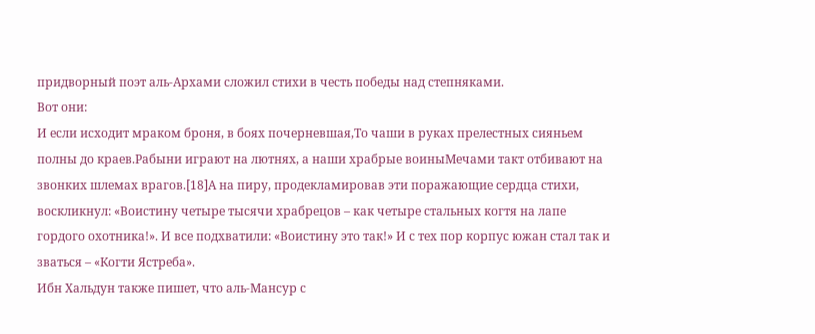придворный поэт аль-Архами сложил стихи в честь победы над степняками.
Вот они:
И если исходит мраком броня, в боях почерневшая,То чаши в руках прелестных сияньем полны до краев.Рабыни играют на лютнях, а наши храбрые воиныМечами такт отбивают на звонких шлемах врагов.[18]А на пиру, продекламировав эти поражающие сердца стихи, воскликнул: «Воистину четыре тысячи храбрецов – как четыре стальных когтя на лапе гордого охотника!». И все подхватили: «Воистину это так!» И с тех пор корпус южан стал так и зваться – «Когти Ястреба».
Ибн Хальдун также пишет, что аль-Мансур с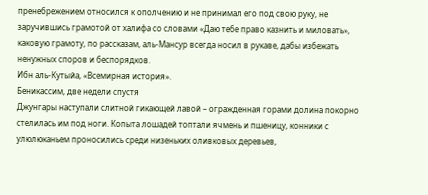пренебрежением относился к ополчению и не принимал его под свою руку, не заручившись грамотой от халифа со словами «Даю тебе право казнить и миловать», каковую грамоту, по рассказам, аль-Мансур всегда носил в рукаве, дабы избежать ненужных споров и беспорядков.
Ибн аль-Кутыйа, «Всемирная история».
Беникассим, две недели спустя
Джунгары наступали слитной гикающей лавой – огражденная горами долина покорно стелилась им под ноги. Копыта лошадей топтали ячмень и пшеницу, конники с улюлюканьем проносились среди низеньких оливковых деревьев,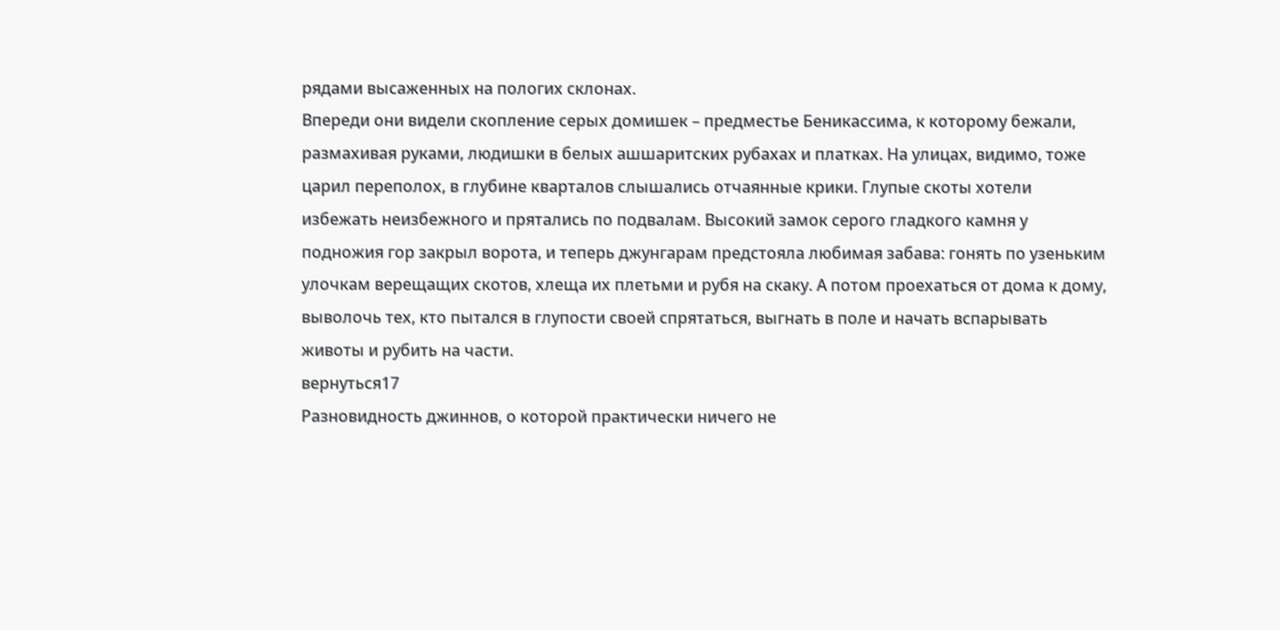рядами высаженных на пологих склонах.
Впереди они видели скопление серых домишек – предместье Беникассима, к которому бежали, размахивая руками, людишки в белых ашшаритских рубахах и платках. На улицах, видимо, тоже царил переполох, в глубине кварталов слышались отчаянные крики. Глупые скоты хотели избежать неизбежного и прятались по подвалам. Высокий замок серого гладкого камня у подножия гор закрыл ворота, и теперь джунгарам предстояла любимая забава: гонять по узеньким улочкам верещащих скотов, хлеща их плетьми и рубя на скаку. А потом проехаться от дома к дому, выволочь тех, кто пытался в глупости своей спрятаться, выгнать в поле и начать вспарывать животы и рубить на части.
вернуться17
Разновидность джиннов, о которой практически ничего не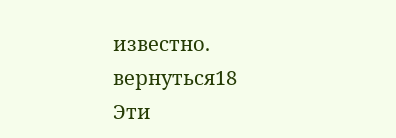известно.
вернуться18
Эти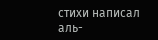стихи написал аль-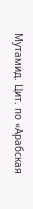Мутамид. Цит. по «Арабская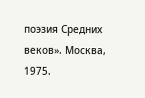поэзия Средних веков». Москва, 1975.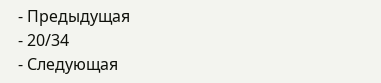- Предыдущая
- 20/34
- Следующая